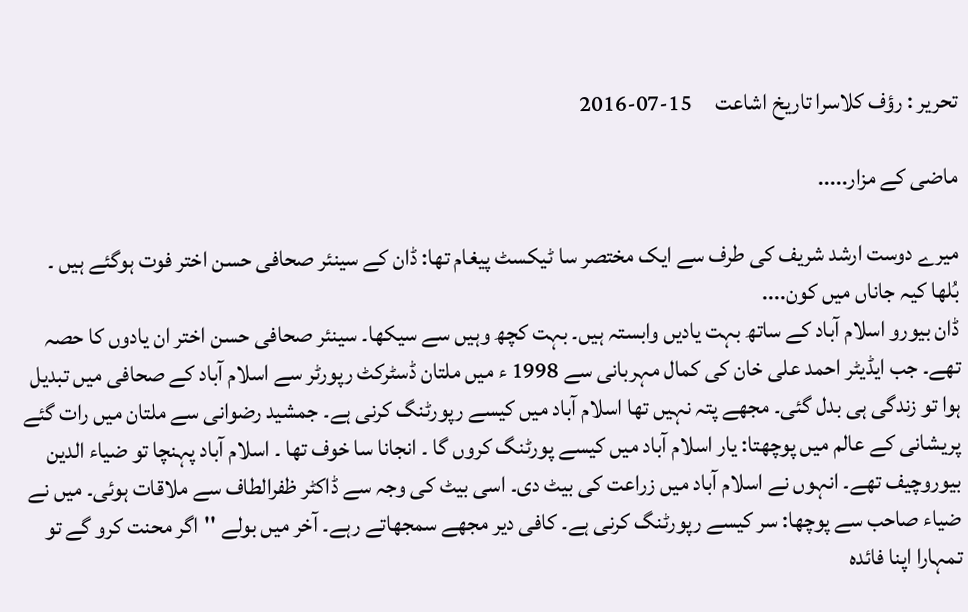تحریر : رؤف کلاسرا تاریخ اشاعت     15-07-2016

ماضی کے مزار.....

میرے دوست ارشد شریف کی طرف سے ایک مختصر سا ٹیکسٹ پیغام تھا: ڈان کے سینئر صحافی حسن اختر فوت ہوگئے ہیں ۔
بُلھا کیہ جاناں میں کون....
ڈان بیورو اسلام آباد کے ساتھ بہت یادیں وابستہ ہیں۔ بہت کچھ وہیں سے سیکھا۔ سینئر صحافی حسن اختر ان یادوں کا حصہ تھے۔ جب ایڈیٹر احمد علی خان کی کمال مہربانی سے 1998 ء میں ملتان ڈسٹرکٹ رپورٹر سے اسلام آباد کے صحافی میں تبدیل ہوا تو زندگی ہی بدل گئی۔ مجھے پتہ نہیں تھا اسلام آباد میں کیسے رپورٹنگ کرنی ہے۔ جمشید رضوانی سے ملتان میں رات گئے پریشانی کے عالم میں پوچھتا: یار اسلام آباد میں کیسے پورٹنگ کروں گا ۔ انجانا سا خوف تھا ۔ اسلام آباد پہنچا تو ضیاء الدین بیوروچیف تھے۔ انہوں نے اسلام آباد میں زراعت کی بیٹ دی۔ اسی بیٹ کی وجہ سے ڈاکٹر ظفرالطاف سے ملاقات ہوئی۔ میں نے ضیاء صاحب سے پوچھا: سر کیسے رپورٹنگ کرنی ہے۔ کافی دیر مجھے سمجھاتے رہے۔ آخر میں بولے ''اگر محنت کرو گے تو تمہارا اپنا فائدہ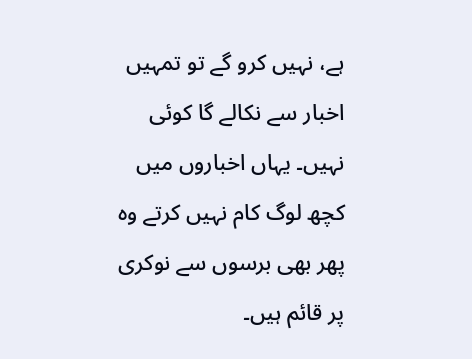ہے، نہیں کرو گے تو تمہیں اخبار سے نکالے گا کوئی نہیں۔ یہاں اخباروں میں کچھ لوگ کام نہیں کرتے وہ پھر بھی برسوں سے نوکری پر قائم ہیں۔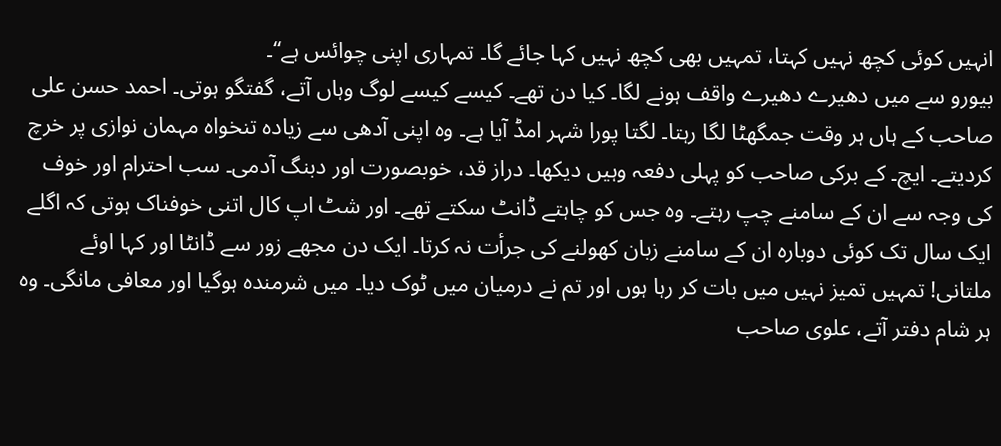انہیں کوئی کچھ نہیں کہتا، تمہیں بھی کچھ نہیں کہا جائے گا۔ تمہاری اپنی چوائس ہے‘‘۔
بیورو سے میں دھیرے دھیرے واقف ہونے لگا۔ کیا دن تھے۔ کیسے کیسے لوگ وہاں آتے، گفتگو ہوتی۔ احمد حسن علی صاحب کے ہاں ہر وقت جمگھٹا لگا رہتا۔ لگتا پورا شہر امڈ آیا ہے۔ وہ اپنی آدھی سے زیادہ تنخواہ مہمان نوازی پر خرچ کردیتے۔ ایچ۔ کے برکی صاحب کو پہلی دفعہ وہیں دیکھا۔ دراز قد، خوبصورت اور دبنگ آدمی۔ سب احترام اور خوف کی وجہ سے ان کے سامنے چپ رہتے۔ وہ جس کو چاہتے ڈانٹ سکتے تھے۔ اور شٹ اپ کال اتنی خوفناک ہوتی کہ اگلے ایک سال تک کوئی دوبارہ ان کے سامنے زبان کھولنے کی جرأت نہ کرتا۔ ایک دن مجھے زور سے ڈانٹا اور کہا اوئے ملتانی! تمہیں تمیز نہیں میں بات کر رہا ہوں اور تم نے درمیان میں ٹوک دیا۔ میں شرمندہ ہوگیا اور معافی مانگی۔ وہ ہر شام دفتر آتے، علوی صاحب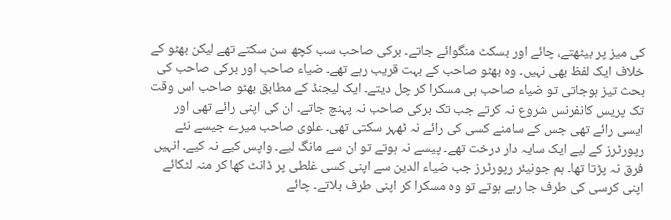کی میز پر بیٹھتے، چائے اور بسکٹ منگوائے جاتے۔ برکی صاحب سب کچھ سن سکتے تھے لیکن بھٹو کے خلاف ایک لفظ بھی نہیں۔ وہ بھٹو صاحب کے بہت قریب رہے تھے۔ ضیاء صاحب اور برکی صاحب کی بحث تیز ہوجاتی تو ضیاء صاحب ہی مسکرا کر چل دیتے۔ ایک لیجنڈ کے مطابق بھٹو صاحب اس وقت تک پریس کانفرنس شروع نہ کرتے جب تک برکی صاحب نہ پہنچ جاتے۔ ان کی اپنی رائے تھی اور ایسی رائے تھی جس کے سامنے کسی کی رائے نہ ٹھہر سکتی تھی۔ علوی صاحب میرے جیسے نئے رپورٹرز کے لیے ایک سایہ دار درخت تھے۔ پیسے نہ ہوتے تو ان سے مانگ لیے۔ واپس کیے نہ کیے۔ انہیں فرق نہ پڑتا تھا۔ ہم جونیئر رپورٹرز جب ضیاء الدین سے اپنی کسی غلطی پر ڈانٹ کھا کر منہ لٹکائے اپنی کرسی کی طرف جا رہے ہوتے تو وہ مسکرا کر اپنی طرف بلاتے۔ چائے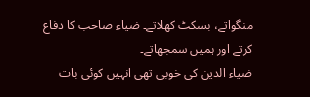منگواتے، بسکٹ کھلاتے۔ ضیاء صاحب کا دفاع کرتے اور ہمیں سمجھاتے۔
ضیاء الدین کی خوبی تھی انہیں کوئی بات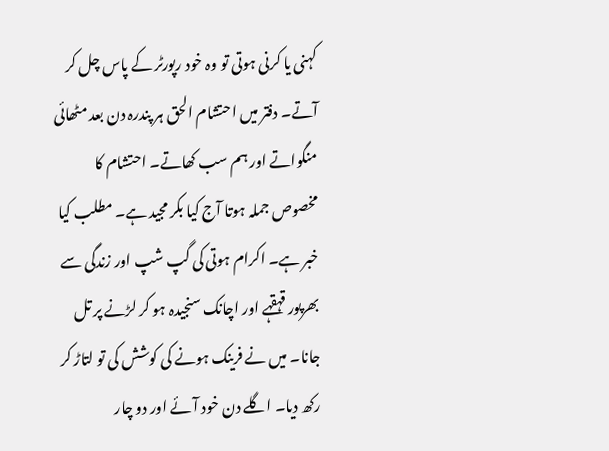کہنی یا کرنی ہوتی تو وہ خود رپورٹر کے پاس چل کر آتے۔ دفتر میں احتشام الحق ہر پندرہ دن بعد مٹھائی منگواتے اور ہم سب کھاتے۔ احتشام کا مخصوص جملہ ہوتا آج کیا بکر مجید ہے۔ مطلب کیا خبر ہے۔ اکرام ہوتی کی گپ شپ اور زندگی سے بھرپور قہقہے اور اچانک سنجیدہ ہو کر لڑنے پر تل جانا۔ میں نے فرینک ہونے کی کوشش کی تو لتاڑ کر رکھ دیا۔ اگلے دن خود آئے اور دو چار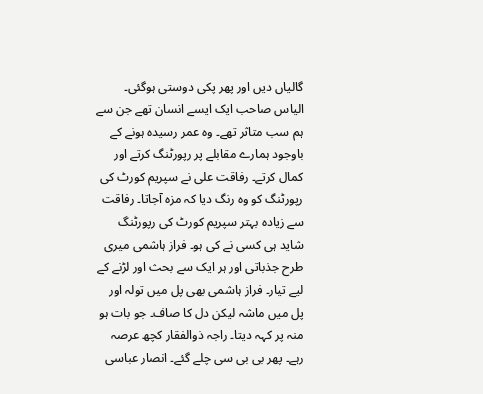گالیاں دیں اور پھر پکی دوستی ہوگئی۔ الیاس صاحب ایک ایسے انسان تھے جن سے ہم سب متاثر تھے۔ وہ عمر رسیدہ ہونے کے باوجود ہمارے مقابلے پر رپورٹنگ کرتے اور کمال کرتے۔ رفاقت علی نے سپریم کورٹ کی رپورٹنگ کو وہ رنگ دیا کہ مزہ آجاتا۔ رفاقت سے زیادہ بہتر سپریم کورٹ کی رپورٹنگ شاید ہی کسی نے کی ہو۔ فراز ہاشمی میری طرح جذباتی اور ہر ایک سے بحث اور لڑنے کے لیے تیار۔ فراز ہاشمی بھی پل میں تولہ اور پل میں ماشہ لیکن دل کا صاف۔ جو بات ہو منہ پر کہہ دیتا۔ راجہ ذوالفقار کچھ عرصہ رہے۔ پھر بی بی سی چلے گئے۔ انصار عباسی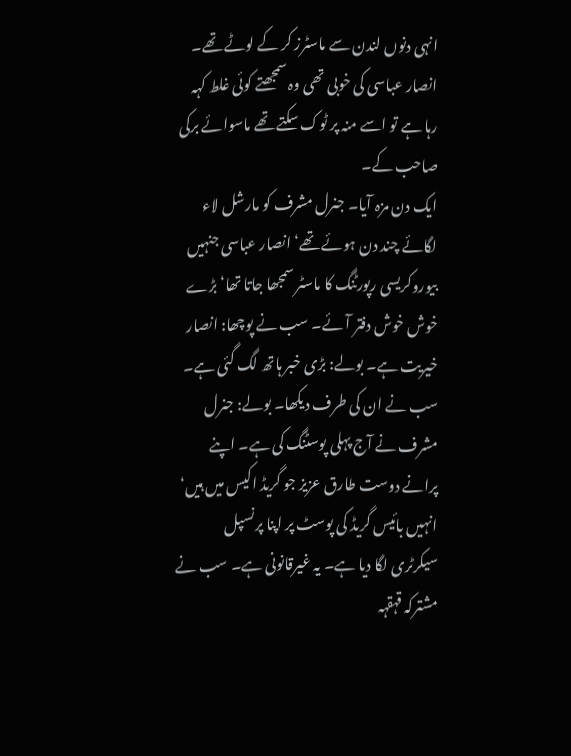انہی دنوں لندن سے ماسٹرز کر کے لوٹے تھے۔ انصار عباسی کی خوبی تھی وہ سمجھتے کوئی غلط کہہ رہا ہے تو اسے منہ پر ٹوک سکتے تھے ماسوائے برکی صاحب کے۔
ایک دن مزہ آیا۔ جنرل مشرف کو مارشل لاء لگائے چند دن ہوئے تھے‘ انصار عباسی جنہیں بیوروکریسی رپورٹنگ کا ماسٹر سمجھا جاتا تھا‘ بڑے خوش خوش دفتر آئے۔ سب نے پوچھا: انصار خیریت ہے۔ بولے: بڑی خبر ہاتھ لگ گئی ہے۔ سب نے ان کی طرف دیکھا۔ بولے: جنرل مشرف نے آج پہلی پوسٹنگ کی ہے۔ اپنے پرانے دوست طارق عزیز جو گریڈ اکیس میں ہیں‘ انہیں بائیس گریڈ کی پوسٹ پر اپنا پرنسپل سیکرٹری لگا دیا ہے۔ یہ غیرقانونی ہے۔ سب نے مشترکہ قہقہہ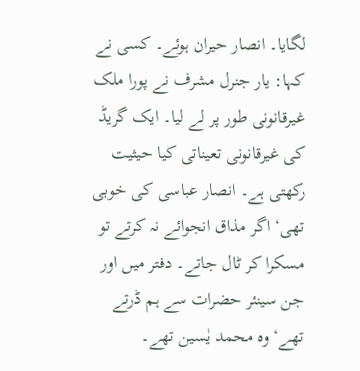لگایا۔ انصار حیران ہوئے۔ کسی نے کہا: یار جنرل مشرف نے پورا ملک غیرقانونی طور پر لے لیا۔ ایک گریڈ کی غیرقانونی تعیناتی کیا حیثیت رکھتی ہے۔ انصار عباسی کی خوبی تھی‘ اگر مذاق انجوائے نہ کرتے تو مسکرا کر ٹال جاتے۔ دفتر میں اور جن سینئر حضرات سے ہم ڈرتے تھے‘ وہ محمد یٰسین تھے۔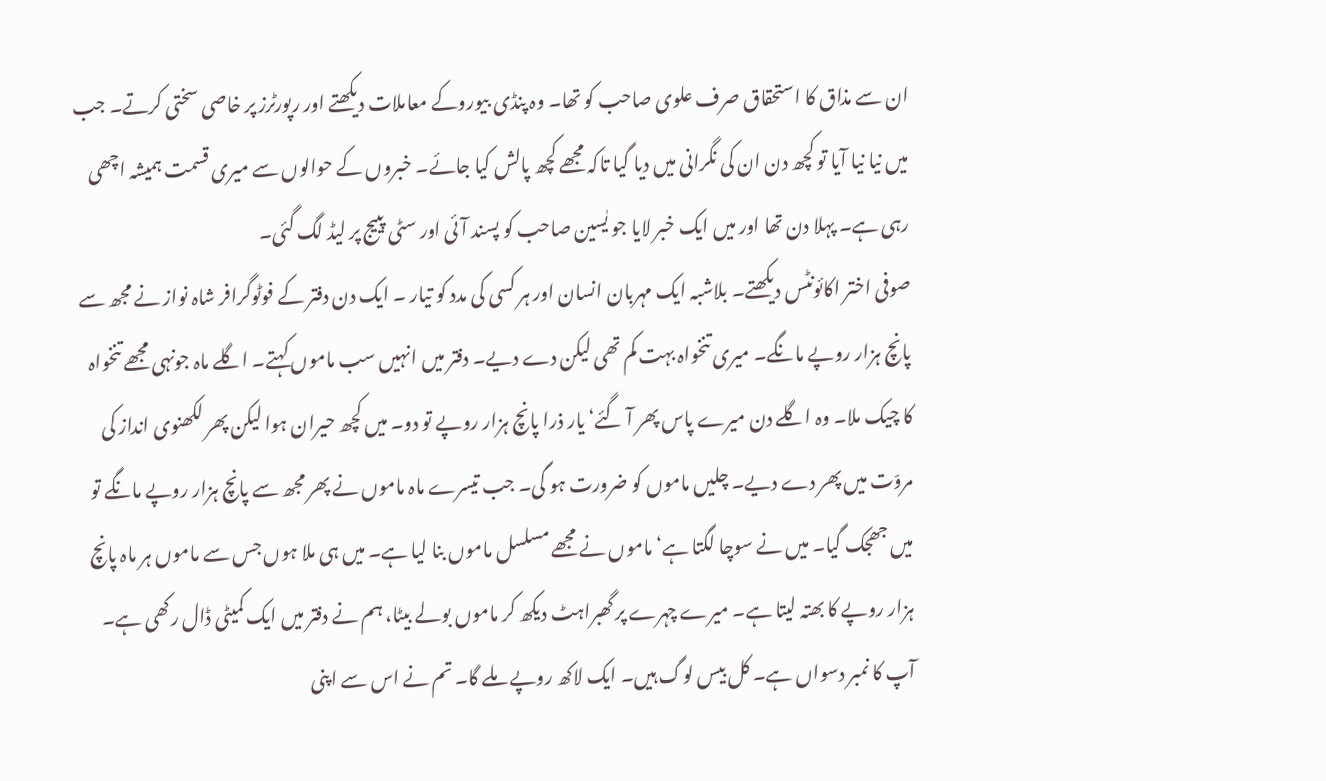ان سے مذاق کا استحقاق صرف علوی صاحب کو تھا۔ وہ پنڈی بیوروکے معاملات دیکھتے اور رپورٹرز پر خاصی سختی کرتے۔ جب میں نیا نیا آیا تو کچھ دن ان کی نگرانی میں دیا گیا تاکہ مجھے کچھ پالش کیا جائے۔ خبروں کے حوالوں سے میری قسمت ہمیشہ اچھی رہی ہے۔ پہلا دن تھا اور میں ایک خبر لایا جو یٰسین صاحب کو پسند آئی اور سٹی پییج پر لیڈ لگ گئی۔
صوفی اختر اکائونٹس دیکھتے۔ بلاشبہ ایک مہربان انسان اور ہر کسی کی مدد کو تیار ۔ ایک دن دفتر کے فوٹوگرافر شاہ نواز نے مجھ سے پانچ ہزار روپے مانگے۔ میری تنخواہ بہت کم تھی لیکن دے دیے۔ دفتر میں انہیں سب ماموں کہتے۔ اگلے ماہ جونہی مجھے تنخواہ کا چیک ملا۔ وہ اگلے دن میرے پاس پھر آ گئے‘ یار ذرا پانچ ہزار روپے تو دو۔ میں کچھ حیران ہوا لیکن پھر لکھنوی انداز کی مروّت میں پھر دے دیے۔ چلیں ماموں کو ضرورت ہو گی۔ جب تیسرے ماہ ماموں نے پھر مجھ سے پانچ ہزار روپے مانگے تو میں جھجک گیا۔ میں نے سوچا لگتا ہے‘ ماموں نے مجھے مسلسل ماموں بنا لیا ہے۔ میں ہی ملا ہوں جس سے ماموں ہر ماہ پانچ ہزار روپے کا بھتہ لیتا ہے۔ میرے چہرے پر گھبراہٹ دیکھ کر ماموں بولے بیٹا، ہم نے دفتر میں ایک کمیٹی ڈال رکھی ہے۔ آپ کا نمبر دسواں ہے۔ کل بیس لوگ ہیں۔ ایک لاکھ روپے ملے گا۔ تم نے اس سے اپنی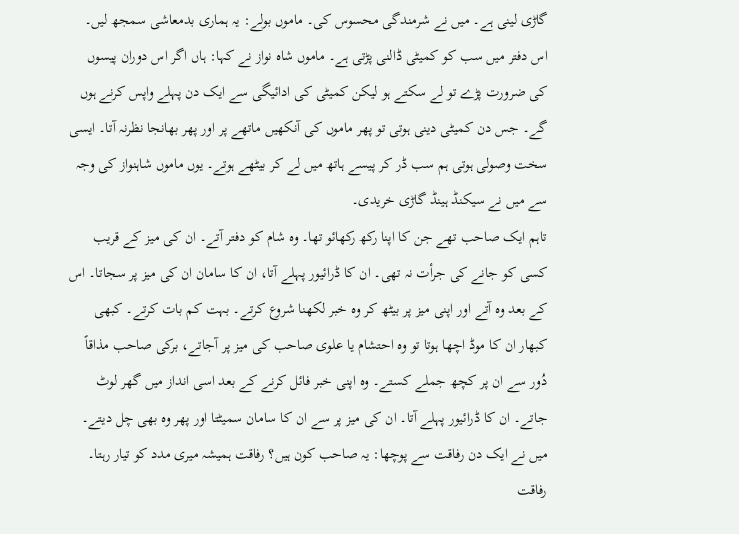گاڑی لینی ہے۔ میں نے شرمندگی محسوس کی۔ ماموں بولے: یہ ہماری بدمعاشی سمجھ لیں۔ اس دفتر میں سب کو کمیٹی ڈالنی پڑتی ہے۔ ماموں شاہ نواز نے کہا: ہاں اگر اس دوران پیسوں کی ضرورت پڑے تو لے سکتے ہو لیکن کمیٹی کی ادائیگی سے ایک دن پہلے واپس کرنے ہوں گے۔ جس دن کمیٹی دینی ہوتی تو پھر ماموں کی آنکھیں ماتھے پر اور پھر بھانجا نظرنہ آتا۔ ایسی سخت وصولی ہوتی ہم سب ڈر کر پیسے ہاتھ میں لے کر بیٹھے ہوتے۔ یوں ماموں شاہنواز کی وجہ سے میں نے سیکنڈ ہینڈ گاڑی خریدی۔
تاہم ایک صاحب تھے جن کا اپنا رکھ رکھائو تھا۔ وہ شام کو دفتر آتے۔ ان کی میز کے قریب کسی کو جانے کی جرأت نہ تھی۔ ان کا ڈرائیور پہلے آتا، ان کا سامان ان کی میز پر سجاتا۔ اس کے بعد وہ آتے اور اپنی میز پر بیٹھ کر وہ خبر لکھنا شروع کرتے۔ بہت کم بات کرتے۔ کبھی کبھار ان کا موڈ اچھا ہوتا تو وہ احتشام یا علوی صاحب کی میز پر آجاتے، برکی صاحب مذاقاً دُور سے ان پر کچھ جملے کستے۔ وہ اپنی خبر فائل کرنے کے بعد اسی انداز میں گھر لوٹ جاتے۔ ان کا ڈرائیور پہلے آتا۔ ان کی میز پر سے ان کا سامان سمیٹتا اور پھر وہ بھی چل دیتے۔ میں نے ایک دن رفاقت سے پوچھا: یہ صاحب کون ہیں؟ رفاقت ہمیشہ میری مدد کو تیار رہتا۔ رفاقت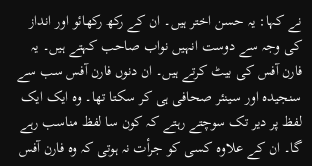نے کہا: یہ حسن اختر ہیں۔ ان کے رکھ رکھائو اور انداز کی وجہ سے دوست انہیں نواب صاحب کہتے ہیں۔ یہ فارن آفس کی بیٹ کرتے ہیں۔ ان دنوں فارن آفس سب سے سنجیدہ اور سینئر صحافی ہی کر سکتا تھا۔ وہ ایک ایک لفظ پر دیر تک سوچتے رہتے کہ کون سا لفظ مناسب رہے گا۔ ان کے علاوہ کسی کو جرأت نہ ہوتی کہ وہ فارن آفس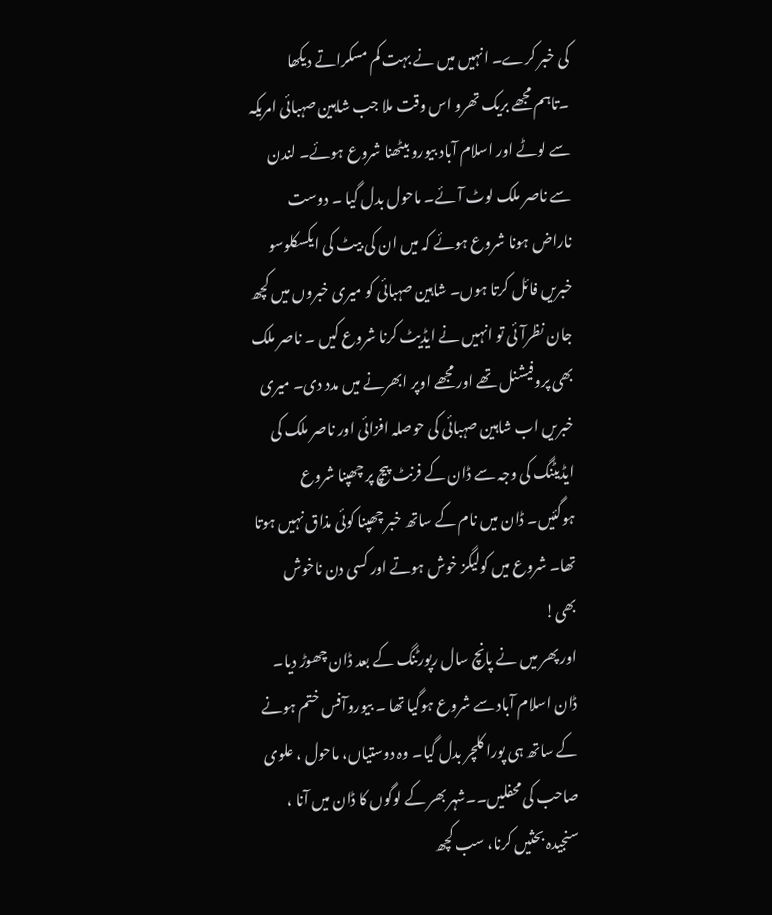کی خبر کرے۔ انہیں میں نے بہت کم مسکراتے دیکھا ۔تاہم مجھے بریک تھرو اس وقت ملا جب شاہین صہبائی امریکہ سے لوٹے اور اسلام آباد بیورو بیٹھنا شروع ہوئے۔ لندن سے ناصر ملک لوٹ آئے۔ ماحول بدل گیا ۔ دوست ناراض ہونا شروع ہوئے کہ میں ان کی بیٹ کی ایکسکلوسو خبریں فائل کرتا ہوں۔ شاہین صہبائی کو میری خبروں میں کچھ جان نظرآئی تو انہیں نے ایڈیٹ کرنا شروع کیں ۔ ناصر ملک بھی پروفیشنل تھے اور مجھے اوپر ابھرنے میں مدد دی۔ میری خبریں اب شاہین صہبائی کی حوصلہ افزائی اور ناصر ملک کی ایڈیٹنگ کی وجہ سے ڈان کے فرنٹ پیچ پر چھپنا شروع ہوگئیں۔ ڈان میں نام کے ساتھ خبر چھپنا کوئی مذاق نہیں ہوتا تھا۔ شروع میں کولیگز خوش ہوتے اور کسی دن ناخوش بھی!
اور پھر میں نے پانچ سال رپورٹنگ کے بعد ڈان چھوڑ دیا۔ ڈان اسلام آباد سے شروع ہوگیا تھا ۔ بیوروآفس ختم ہونے کے ساتھ ہی پورا کلچر بدل گیا۔ وہ دوستیاں، ماحول ، علوی صاحب کی محفلیں۔۔شہر بھر کے لوگوں کا ڈان میں آنا ، سنجیدہ بحثیں کرنا، سب کچھ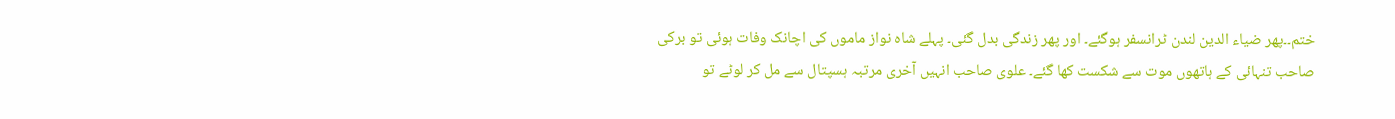ختم۔۔پھر ضیاء الدین لندن ٹرانسفر ہوگئے۔ اور پھر زندگی بدل گئی۔ پہلے شاہ نواز ماموں کی اچانک وفات ہوئی تو برکی صاحب تنہائی کے ہاتھوں موت سے شکست کھا گئے۔ علوی صاحب انہیں آخری مرتبہ ہسپتال سے مل کر لوٹے تو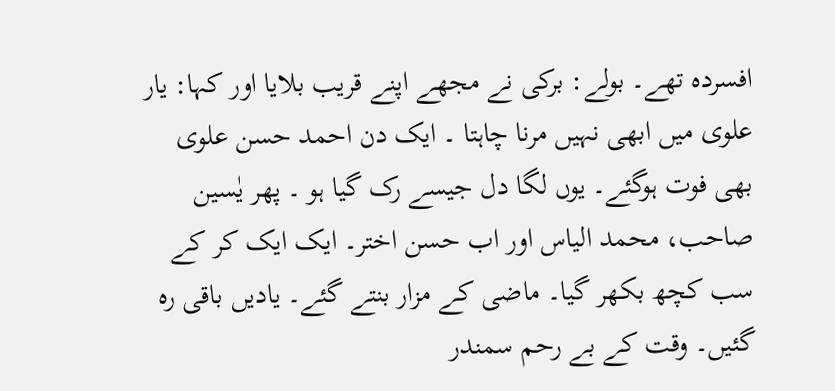افسردہ تھے۔ بولے: برکی نے مجھے اپنے قریب بلایا اور کہا: یار علوی میں ابھی نہیں مرنا چاہتا ۔ ایک دن احمد حسن علوی بھی فوت ہوگئے۔ یوں لگا دل جیسے رک گیا ہو ۔ پھر یٰسین صاحب، محمد الیاس اور اب حسن اختر۔ ایک ایک کر کے سب کچھ بکھر گیا۔ ماضی کے مزار بنتے گئے۔ یادیں باقی رہ گئیں۔ وقت کے بے رحم سمندر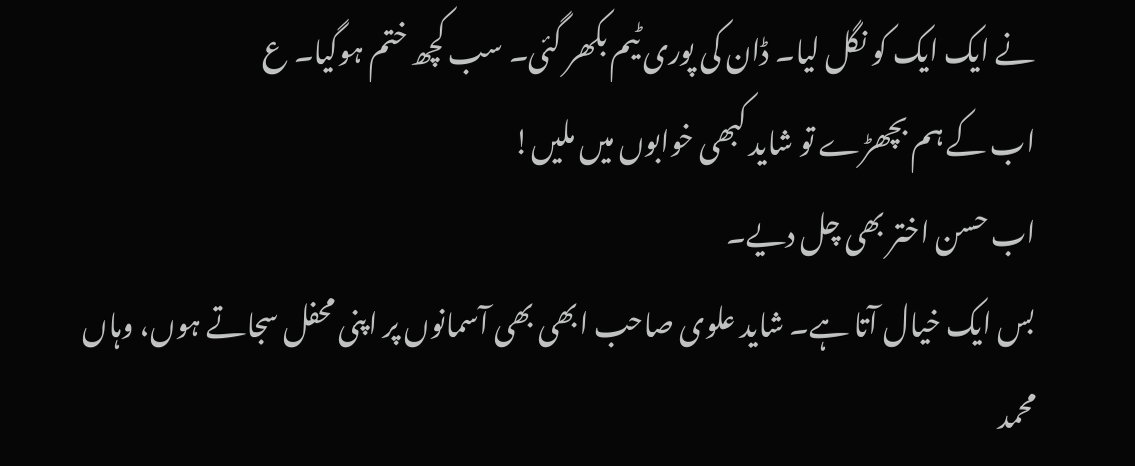نے ایک ایک کو نگل لیا۔ ڈان کی پوری ٹیم بکھر گئی۔ سب کچھ ختم ہوگیا۔ ع
اب کے ہم بچھڑے تو شاید کبھی خوابوں میں ملیں!
اب حسن اختر بھی چل دیے۔
بس ایک خیال آتا ہے۔ شاید علوی صاحب ابھی بھی آسمانوں پر اپنی محفل سجاتے ہوں، وہاں محمد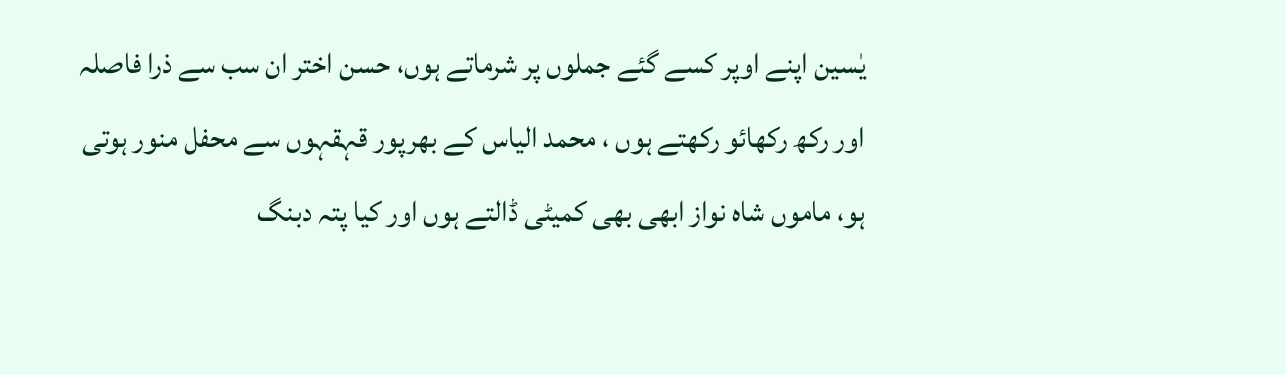یٰسین اپنے اوپر کسے گئے جملوں پر شرماتے ہوں، حسن اختر ان سب سے ذرا فاصلہ اور رکھ رکھائو رکھتے ہوں ، محمد الیاس کے بھرپور قہقہوں سے محفل منور ہوتی ہو، ماموں شاہ نواز ابھی بھی کمیٹی ڈالتے ہوں اور کیا پتہ دبنگ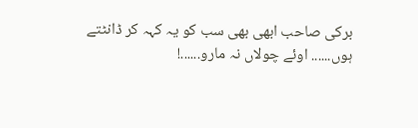برکی صاحب ابھی بھی سب کو یہ کہہ کر ڈانٹتے ہوں...... اوئے چولاں نہ مارو......!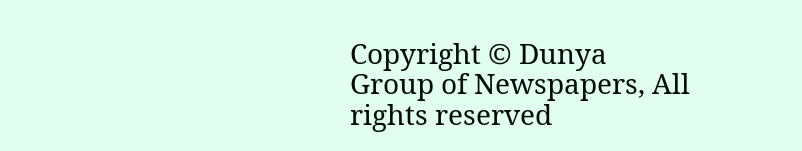Copyright © Dunya Group of Newspapers, All rights reserved